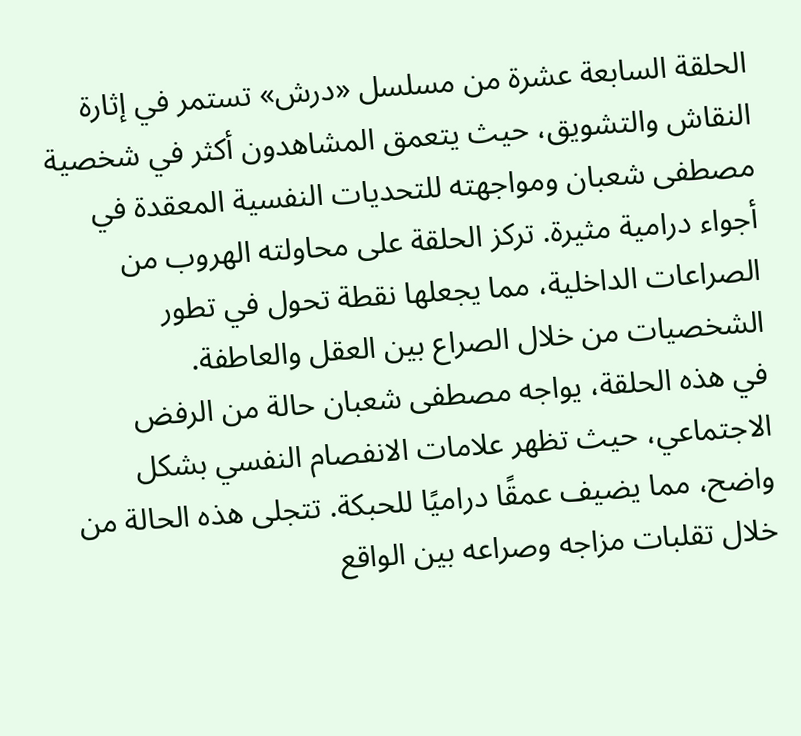الحلقة السابعة عشرة من مسلسل «درش» تستمر في إثارة النقاش والتشويق، حيث يتعمق المشاهدون أكثر في شخصية مصطفى شعبان ومواجهته للتحديات النفسية المعقدة في أجواء درامية مثيرة. تركز الحلقة على محاولته الهروب من الصراعات الداخلية، مما يجعلها نقطة تحول في تطور الشخصيات من خلال الصراع بين العقل والعاطفة.
في هذه الحلقة، يواجه مصطفى شعبان حالة من الرفض الاجتماعي، حيث تظهر علامات الانفصام النفسي بشكل واضح، مما يضيف عمقًا دراميًا للحبكة. تتجلى هذه الحالة من خلال تقلبات مزاجه وصراعه بين الواقع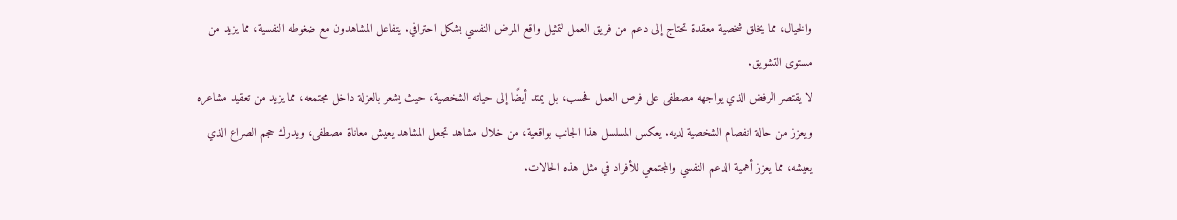والخيال، مما يخلق شخصية معقدة تحتاج إلى دعم من فريق العمل لتمثيل واقع المرض النفسي بشكل احترافي. يتفاعل المشاهدون مع ضغوطه النفسية، مما يزيد من مستوى التشويق.
لا يقتصر الرفض الذي يواجهه مصطفى على فرص العمل فحسب، بل يمتد أيضًا إلى حياته الشخصية، حيث يشعر بالعزلة داخل مجتمعه، مما يزيد من تعقيد مشاعره ويعزز من حالة انفصام الشخصية لديه. يعكس المسلسل هذا الجانب بواقعية، من خلال مشاهد تجعل المشاهد يعيش معاناة مصطفى، ويدرك حجم الصراع الذي يعيشه، مما يعزز أهمية الدعم النفسي والمجتمعي للأفراد في مثل هذه الحالات.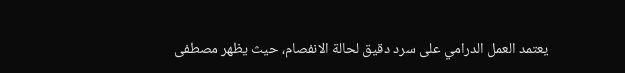يعتمد العمل الدرامي على سرد دقيق لحالة الانفصام، حيث يظهر مصطفى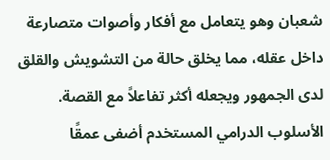شعبان وهو يتعامل مع أفكار وأصوات متصارعة داخل عقله، مما يخلق حالة من التشويش والقلق لدى الجمهور ويجعله أكثر تفاعلاً مع القصة. الأسلوب الدرامي المستخدم أضفى عمقًا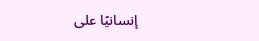إنسانيًا على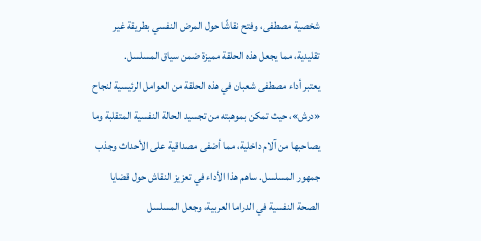شخصية مصطفى، وفتح نقاشًا حول المرض النفسي بطريقة غير تقليدية، مما يجعل هذه الحلقة مميزة ضمن سياق المسلسل.
يعتبر أداء مصطفى شعبان في هذه الحلقة من العوامل الرئيسية لنجاح «درش»، حيث تمكن بموهبته من تجسيد الحالة النفسية المتقلبة وما يصاحبها من آلام داخلية، مما أضفى مصداقية على الأحداث وجذب جمهور المسلسل. ساهم هذا الأداء في تعزيز النقاش حول قضايا الصحة النفسية في الدراما العربية، وجعل المسلسل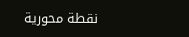نقطة محورية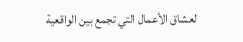لعشاق الأعمال التي تجمع بين الواقعية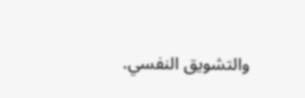والتشويق النفسي.